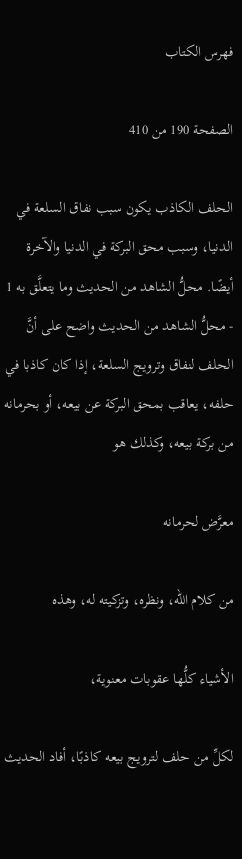فهرس الكتاب

الصفحة 190 من 410

الحلف الكاذب يكون سبب نفاق السلعة في الدنيا، وسبب محق البركة في الدنيا والآخرة أيضًا. محلُّ الشاهد من الحديث وما يتعلَّق به 1 - محلُّ الشاهد من الحديث واضح على أنَّ الحلف لنفاق وترويج السلعة، إذا كان كاذبا في حلفه، يعاقب بمحق البركة عن بيعه، أو بحرمانه من بركة بيعه، وكذلك هو

معرَّض لحرمانه

من كلام الله، ونظره، وتزكيته له، وهذه

الأشياء كلُّها عقوبات معنوية،

لكلِّ من حلف لترويج بيعه كاذبًا، أفاد الحديث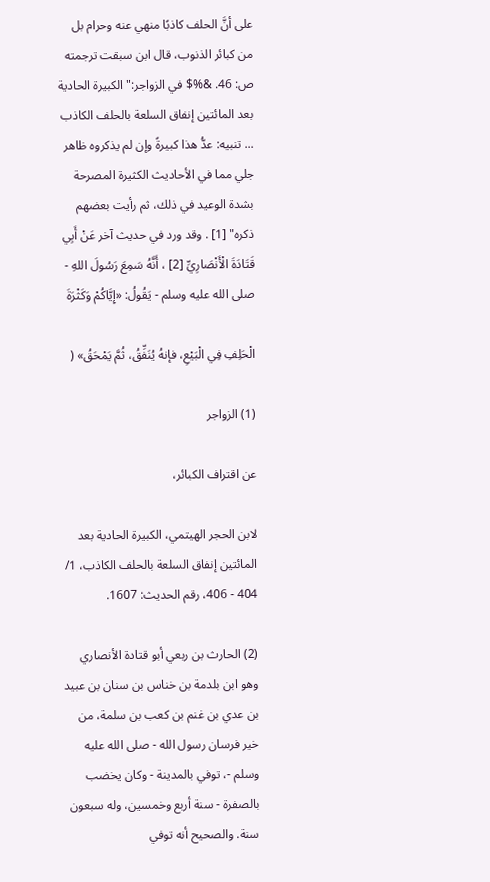على أنَّ الحلف كاذبًا منهي عنه وحرام بل من كبائر الذنوب، قال ابن سبقت ترجمته ص: 46. &%$ في الزواجر:"الكبيرة الحادية بعد المائتين إنفاق السلعة بالحلف الكاذب ... تنبيه: عدُّ هذا كبيرةً وإن لم يذكروه ظاهر جلي مما في الأحاديث الكثيرة المصرحة بشدة الوعيد في ذلك، ثم رأيت بعضهم ذكره" [1] . وقد ورد في حديث آخر عَنْ أَبِي قَتَادَةَ الْأَنْصَارِيِّ [2] ، أَنَّهُ سَمِعَ رَسُولَ اللهِ - صلى الله عليه وسلم - يَقُولُ: «إِيَّاكُمْ وَكَثْرَةَ

الْحَلِفِ فِي الْبَيْعِ، فإنهُ يُنَفِّقُ، ثُمَّ يَمْحَقُ» (

(1) الزواجر

عن اقتراف الكبائر،

لابن الحجر الهيتمي، الكبيرة الحادية بعد المائتين إنفاق السلعة بالحلف الكاذب، 1/ 404 - 406، رقم الحديث: 1607.

(2) الحارث بن ربعي أبو قتادة الأنصاري وهو ابن بلدمة بن خناس بن سنان بن عبيد بن عدي بن غنم بن كعب بن سلمة، من خير فرسان رسول الله - صلى الله عليه وسلم -، توفي بالمدينة - وكان يخضب بالصفرة - سنة أربع وخمسين، وله سبعون سنة. والصحيح أنه توفي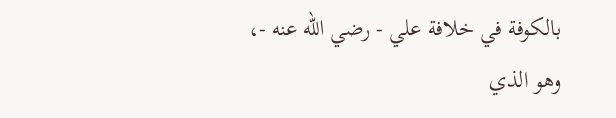بالكوفة في خلافة علي - رضي الله عنه -، وهو الذي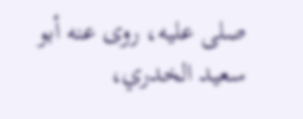صلى عليه، روى عنه أبو سعيد الخدري،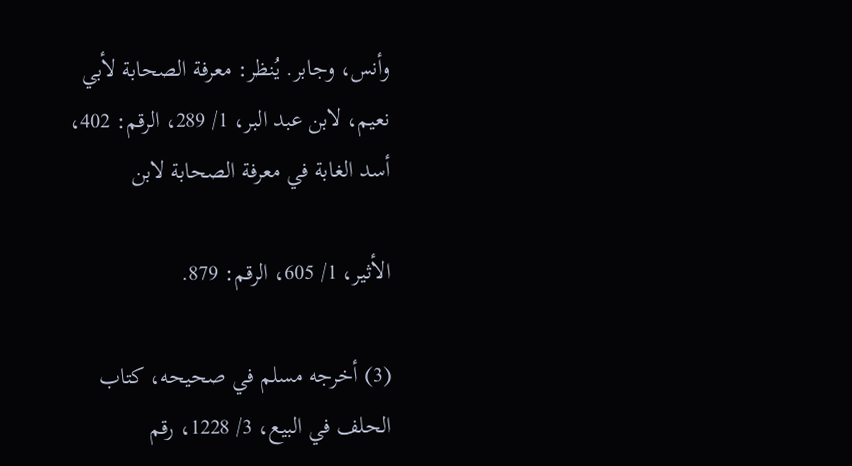وأنس، وجابر. يُنظر: معرفة الصحابة لأبي نعيم، لابن عبد البر، 1/ 289، الرقم: 402، أسد الغابة في معرفة الصحابة لابن

الأثير، 1/ 605، الرقم: 879.

(3) أخرجه مسلم في صحيحه، كتاب الحلف في البيع، 3/ 1228، رقم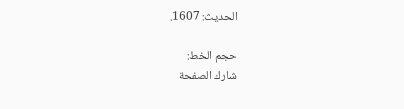الحديث: 1607.

حجم الخط:
شارك الصفحة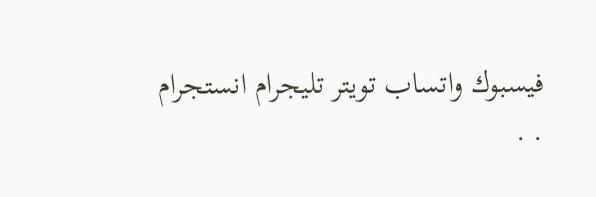فيسبوك واتساب تويتر تليجرام انستجرام
. .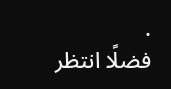.
فضلًا انتظر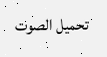تحميل الصوت